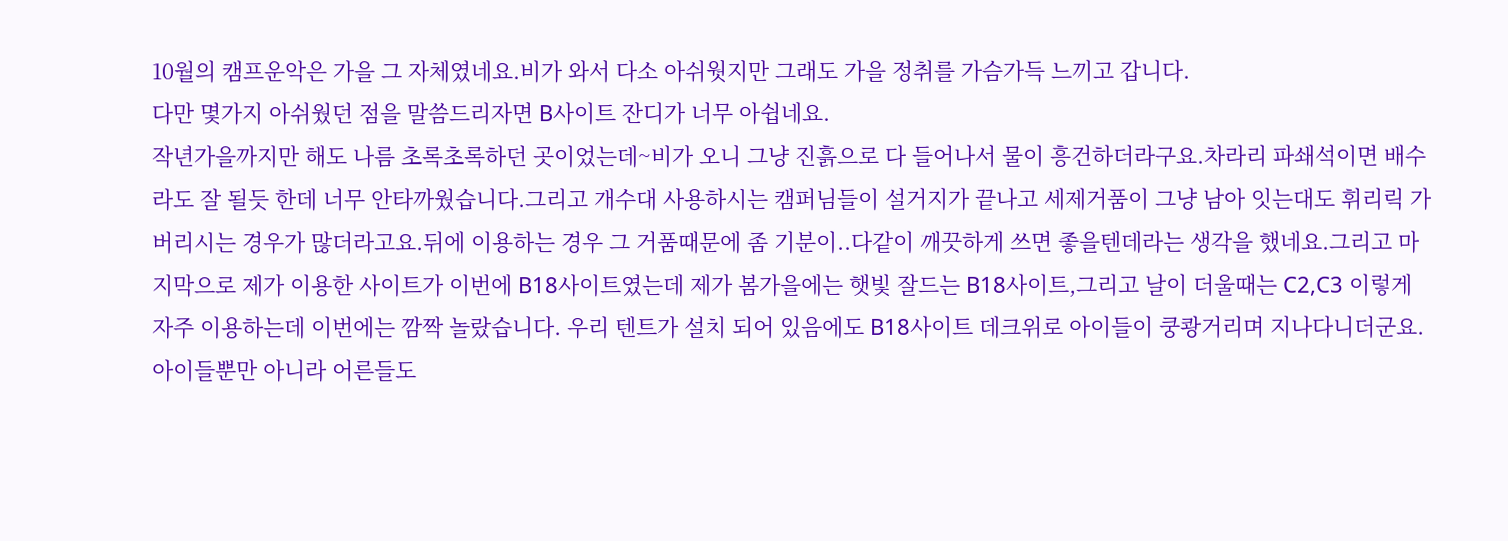10월의 캠프운악은 가을 그 자체였네요.비가 와서 다소 아쉬웟지만 그래도 가을 정취를 가슴가득 느끼고 갑니다.
다만 몇가지 아쉬웠던 점을 말씀드리자면 B사이트 잔디가 너무 아쉽네요.
작년가을까지만 해도 나름 초록초록하던 곳이었는데~비가 오니 그냥 진흙으로 다 들어나서 물이 흥건하더라구요.차라리 파쇄석이면 배수라도 잘 될듯 한데 너무 안타까웠습니다.그리고 개수대 사용하시는 캠퍼님들이 설거지가 끝나고 세제거품이 그냥 남아 잇는대도 휘리릭 가버리시는 경우가 많더라고요.뒤에 이용하는 경우 그 거품때문에 좀 기분이..다같이 깨끗하게 쓰면 좋을텐데라는 생각을 했네요.그리고 마지막으로 제가 이용한 사이트가 이번에 B18사이트였는데 제가 봄가을에는 햇빛 잘드는 B18사이트,그리고 날이 더울때는 C2,C3 이렇게 자주 이용하는데 이번에는 깜짝 놀랐습니다. 우리 텐트가 설치 되어 있음에도 B18사이트 데크위로 아이들이 쿵쾅거리며 지나다니더군요. 아이들뿐만 아니라 어른들도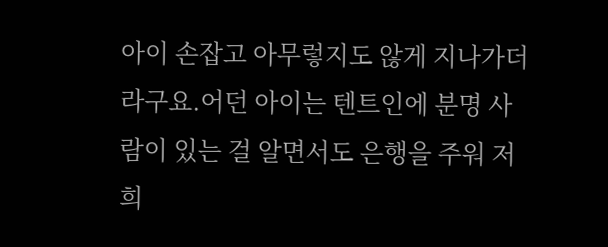아이 손잡고 아무렇지도 않게 지나가더라구요.어던 아이는 텐트인에 분명 사람이 있는 걸 알면서도 은행을 주워 저희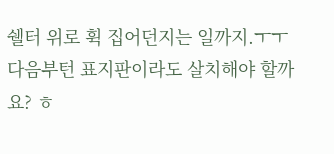쉘터 위로 휙 집어던지는 일까지.ㅜㅜ다음부턴 표지판이라도 살치해야 할까요? ㅎ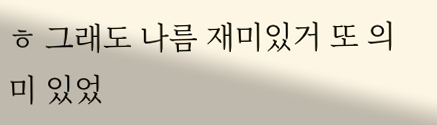ㅎ 그래도 나름 재미있거 또 의미 있었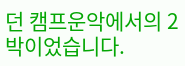던 캠프운악에서의 2박이었습니다.